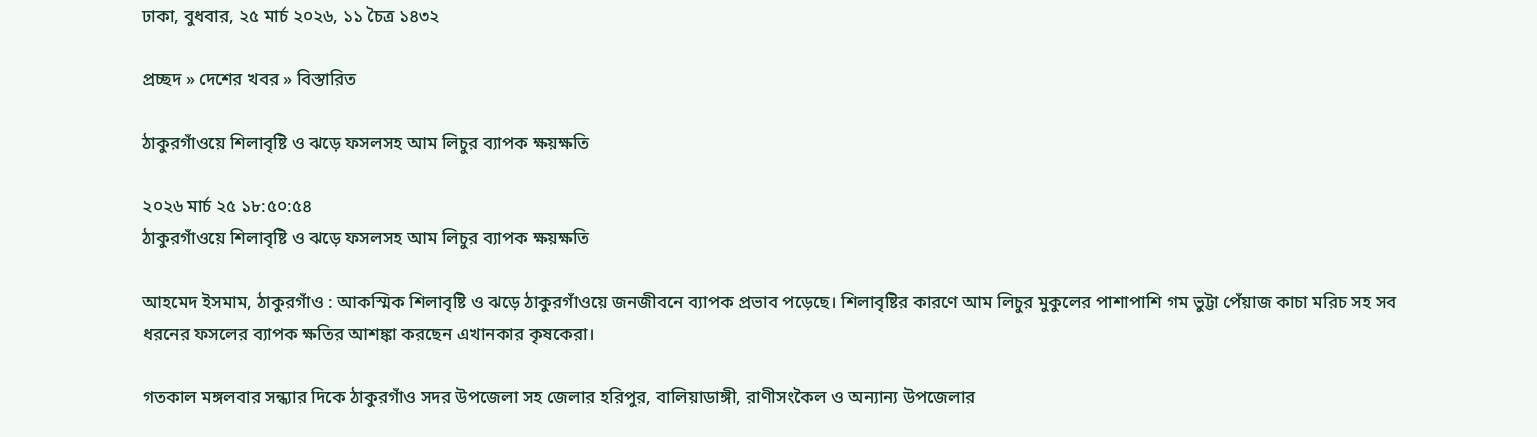ঢাকা, বুধবার, ২৫ মার্চ ২০২৬, ১১ চৈত্র ১৪৩২

প্রচ্ছদ » দেশের খবর » বিস্তারিত

ঠাকুরগাঁওয়ে শিলাবৃষ্টি ও ঝড়ে ফসলসহ আম লিচুর ব্যাপক ক্ষয়ক্ষতি

২০২৬ মার্চ ২৫ ১৮:৫০:৫৪
ঠাকুরগাঁওয়ে শিলাবৃষ্টি ও ঝড়ে ফসলসহ আম লিচুর ব্যাপক ক্ষয়ক্ষতি

আহমেদ ইসমাম, ঠাকুরগাঁও : আকস্মিক শিলাবৃষ্টি ও ঝড়ে ঠাকুরগাঁওয়ে জনজীবনে ব্যাপক প্রভাব পড়েছে। শিলাবৃষ্টির কারণে আম লিচুর মুকুলের পাশাপাশি গম ভুট্টা পেঁয়াজ কাচা মরিচ সহ সব ধরনের ফসলের ব্যাপক ক্ষতির আশঙ্কা করছেন এখানকার কৃষকেরা।

গতকাল মঙ্গলবার সন্ধ্যার দিকে ঠাকুরগাঁও সদর উপজেলা সহ জেলার হরিপুর, বালিয়াডাঙ্গী, রাণীসংকৈল ও অন্যান্য উপজেলার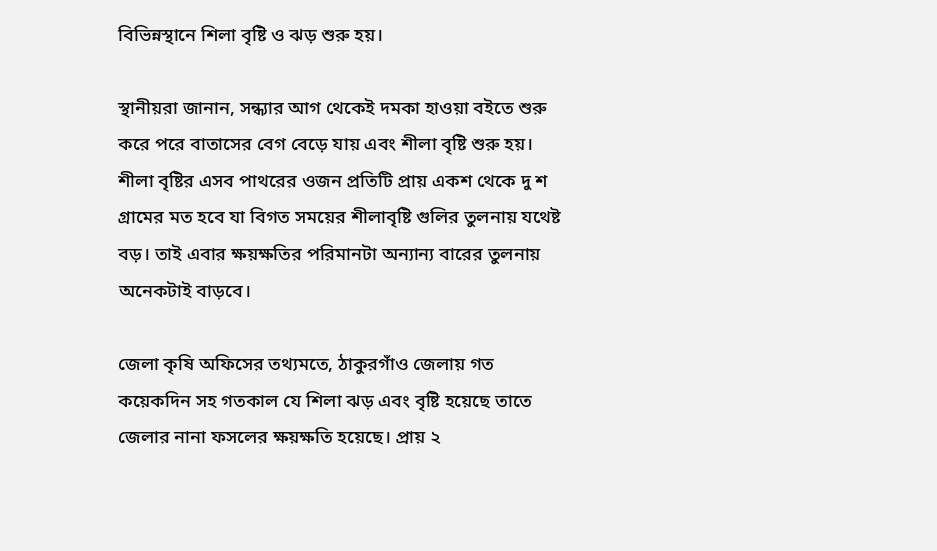বিভিন্নস্থানে শিলা বৃষ্টি ও ঝড় শুরু হয়।

স্থানীয়রা জানান, সন্ধ্যার আগ থেকেই দমকা হাওয়া বইতে শুরু করে পরে বাতাসের বেগ বেড়ে যায় এবং শীলা বৃষ্টি শুরু হয়। শীলা বৃষ্টির এসব পাথরের ওজন প্রতিটি প্রায় একশ থেকে দু শ গ্রামের মত হবে যা বিগত সময়ের শীলাবৃষ্টি গুলির তুলনায় যথেষ্ট বড়। তাই এবার ক্ষয়ক্ষতির পরিমানটা অন্যান্য বারের তুলনায় অনেকটাই বাড়বে।

জেলা কৃষি অফিসের তথ্যমতে, ঠাকুরগাঁও জেলায় গত কয়েকদিন সহ গতকাল যে শিলা ঝড় এবং বৃষ্টি হয়েছে তাতে জেলার নানা ফসলের ক্ষয়ক্ষতি হয়েছে। প্রায় ২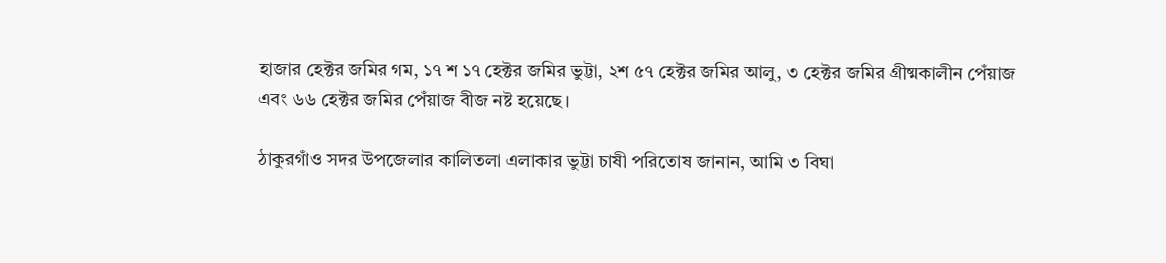হাজার হেক্টর জমির গম, ১৭ শ ১৭ হেক্টর জমির ভুট্টা, ২শ ৫৭ হেক্টর জমির আলু, ৩ হেক্টর জমির গ্রীষ্মকালীন পেঁয়াজ এবং ৬৬ হেক্টর জমির পেঁয়াজ বীজ নষ্ট হয়েছে।

ঠাকুরগাঁও সদর উপজেলার কালিতলা এলাকার ভুট্টা চাষী পরিতোষ জানান, আমি ৩ বিঘা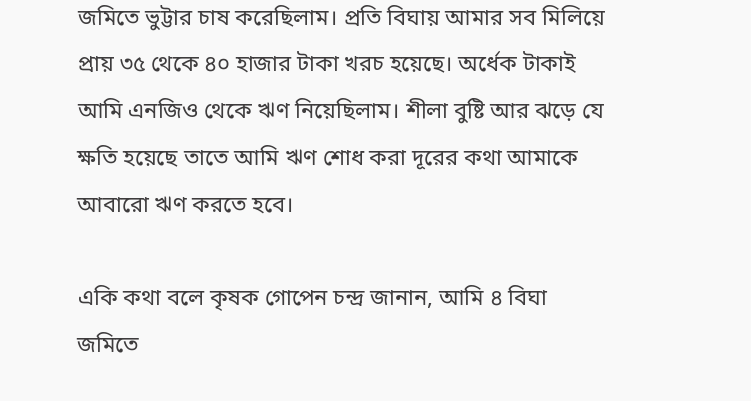জমিতে ভুট্টার চাষ করেছিলাম। প্রতি বিঘায় আমার সব মিলিয়ে প্রায় ৩৫ থেকে ৪০ হাজার টাকা খরচ হয়েছে। অর্ধেক টাকাই আমি এনজিও থেকে ঋণ নিয়েছিলাম। শীলা বুষ্টি আর ঝড়ে যে ক্ষতি হয়েছে তাতে আমি ঋণ শোধ করা দূরের কথা আমাকে আবারো ঋণ করতে হবে।

একি কথা বলে কৃষক গোপেন চন্দ্র জানান, আমি ৪ বিঘা জমিতে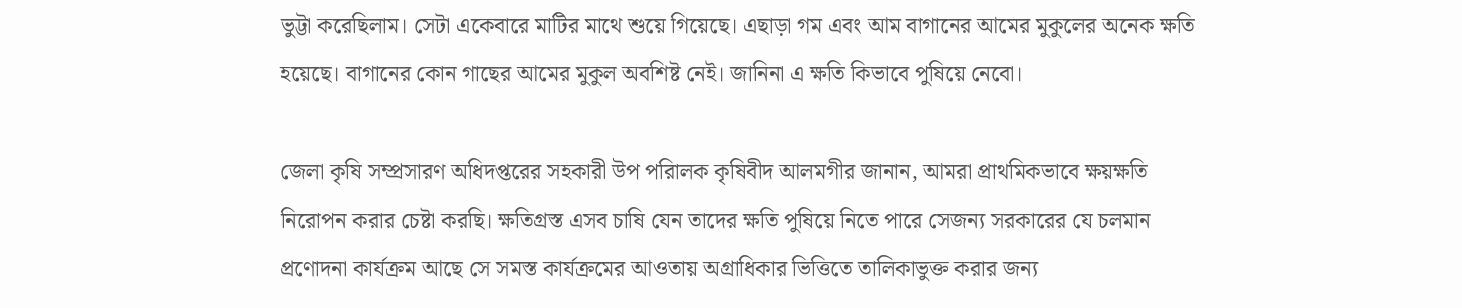ভুট্টা করেছিলাম। সেটা একেবারে মাটির মাথে শুয়ে গিয়েছে। এছাড়া গম এবং আম বাগানের আমের মুকুলের অনেক ক্ষতি হয়েছে। বাগানের কোন গাছের আমের মুকুল অবশিষ্ট নেই। জানিনা এ ক্ষতি কিভাবে পুষিয়ে নেবো।

জেলা কৃষি সম্প্রসারণ অধিদপ্তরের সহকারী উপ পরিালক কৃষিবীদ আলমগীর জানান, আমরা প্রাথমিকভাবে ক্ষয়ক্ষতি নিরোপন করার চেষ্টা করছি। ক্ষতিগ্রস্ত এসব চাষি যেন তাদের ক্ষতি পুষিয়ে নিতে পারে সেজন্য সরকারের যে চলমান প্রণোদনা কার্যক্রম আছে সে সমস্ত কার্যক্রমের আওতায় অগ্রাধিকার ভিত্তিতে তালিকাভুক্ত করার জন্য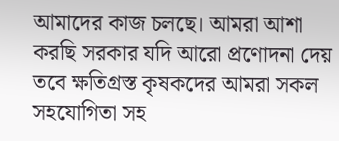আমাদের কাজ চলছে। আমরা আশা করছি সরকার যদি আরো প্রণোদনা দেয় তবে ক্ষতিগ্রস্ত কৃষকদের আমরা সকল সহযোগিতা সহ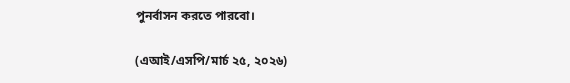পুনর্বাসন করতে পারবো।

(এআই/এসপি/মার্চ ২৫, ২০২৬)